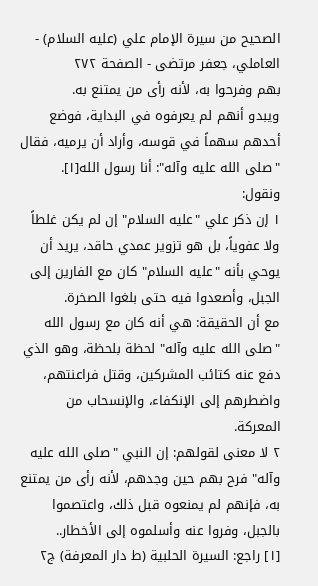الصحيح من سيرة الإمام علي (عليه السلام) - العاملي، جعفر مرتضى - الصفحة ٢٧٢
بهم وفرحوا به، لأنه رأى من يمتنع به.
ويبدو أنهم لم يعرفوه في البداية، فوضع أحدهم سهماً في قوسه، وأراد أن يرميه، فقال "صلى الله عليه وآله": أنا رسول الله[١].
ونقول:
١ إن ذكر علي "عليه السلام" إن لم يكن غلطاً ولا عفوياً، بل هو تزوير عمدي حاقد، يريد أن يوحي بأنه "عليه السلام" كان مع الفارين إلى الجبل، وأصعدوا فيه حتى بلغوا الصخرة.
مع أن الحقيقة: هي أنه كان مع رسول الله "صلى الله عليه وآله" لحظة بلحظة، وهو الذي دفع عنه كتائب المشركين، وقتل فراعنتهم، واضطرهم إلى الإنكفاء، والإنسحاب من المعركة.
٢ لا معنى لقولهم: إن النبي "صلى الله عليه وآله" فرح بهم حين وجدهم، لأنه رأى من يمتنع به، فإنهم لم يمنعوه قبل ذلك، واعتصموا بالجبل، وفروا عنه وأسلموه إلى الأخطار..
[١] راجع: السيرة الحلبية (ط دار المعرفة) ج٢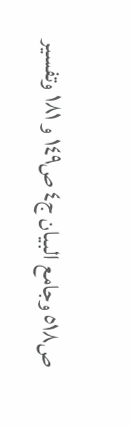ص٥١٨ وجامع البيان ج٤ ص١٤٩ و ١٨١ وتفسير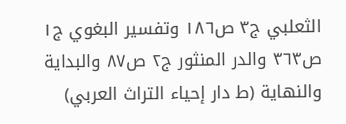الثعلبي ج٣ ص١٨٦ وتفسير البغوي ج١ ص٣٦٣ والدر المنثور ج٢ ص٨٧ والبداية والنهاية (ط دار إحياء التراث العربي)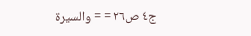ج٤ ص٢٦ = = والسيرة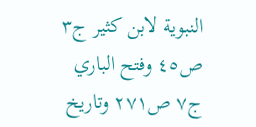النبوية لابن كثير ج٣ ص٤٥ وفتح الباري ج٧ ص٢٧١ وتاريخ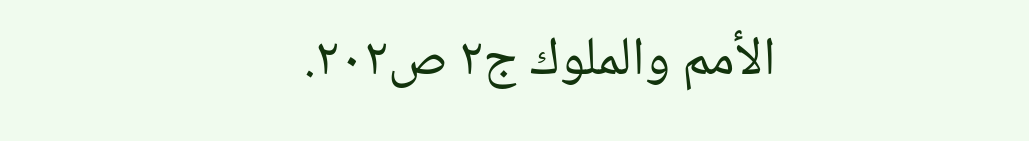الأمم والملوك ج٢ ص٢٠٢.